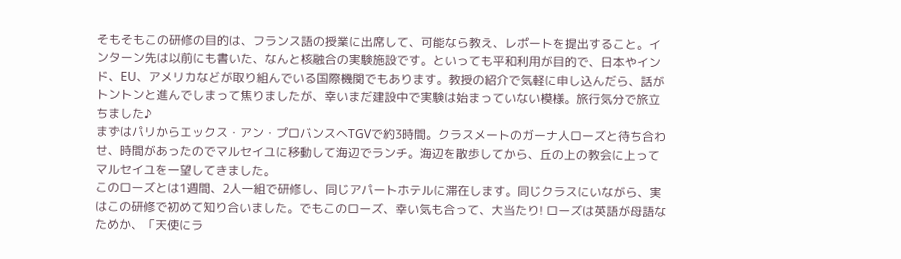そもそもこの研修の目的は、フランス語の授業に出席して、可能なら教え、レポートを提出すること。インターン先は以前にも書いた、なんと核融合の実験施設です。といっても平和利用が目的で、日本やインド、EU、アメリカなどが取り組んでいる国際機関でもあります。教授の紹介で気軽に申し込んだら、話がトントンと進んでしまって焦りましたが、幸いまだ建設中で実験は始まっていない模様。旅行気分で旅立ちました♪
まずはパリからエックス・アン・プロバンスへTGVで約3時間。クラスメートのガーナ人ローズと待ち合わせ、時間があったのでマルセイユに移動して海辺でランチ。海辺を散歩してから、丘の上の教会に上ってマルセイユを一望してきました。
このローズとは1週間、2人一組で研修し、同じアパートホテルに滞在します。同じクラスにいながら、実はこの研修で初めて知り合いました。でもこのローズ、幸い気も合って、大当たり! ローズは英語が母語なためか、「天使にラ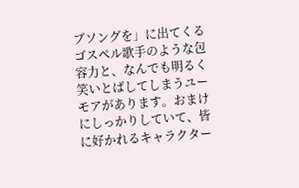ブソングを」に出てくるゴスペル歌手のような包容力と、なんでも明るく笑いとばしてしまうユーモアがあります。おまけにしっかりしていて、皆に好かれるキャラクター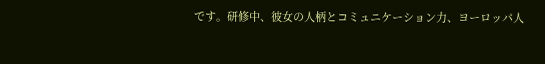です。研修中、彼女の人柄とコミュニケーション力、ヨーロッパ人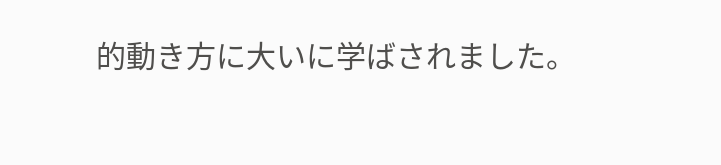的動き方に大いに学ばされました。